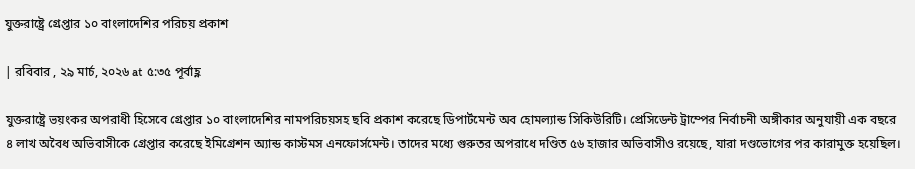যুক্তরাষ্ট্রে গ্রেপ্তার ১০ বাংলাদেশির পরিচয় প্রকাশ

| রবিবার , ২৯ মার্চ, ২০২৬ at ৫:৩৫ পূর্বাহ্ণ

যুক্তরাষ্ট্রে ভয়ংকর অপরাধী হিসেবে গ্রেপ্তার ১০ বাংলাদেশির নামপরিচয়সহ ছবি প্রকাশ করেছে ডিপার্টমেন্ট অব হোমল্যান্ড সিকিউরিটি। প্রেসিডেন্ট ট্রাম্পের নির্বাচনী অঙ্গীকার অনুযায়ী এক বছরে ৪ লাখ অবৈধ অভিবাসীকে গ্রেপ্তার করেছে ইমিগ্রেশন অ্যান্ড কাস্টমস এনফোর্সমেন্ট। তাদের মধ্যে গুরুতর অপরাধে দণ্ডিত ৫৬ হাজার অভিবাসীও রয়েছে, যারা দণ্ডভোগের পর কারামুক্ত হয়েছিল।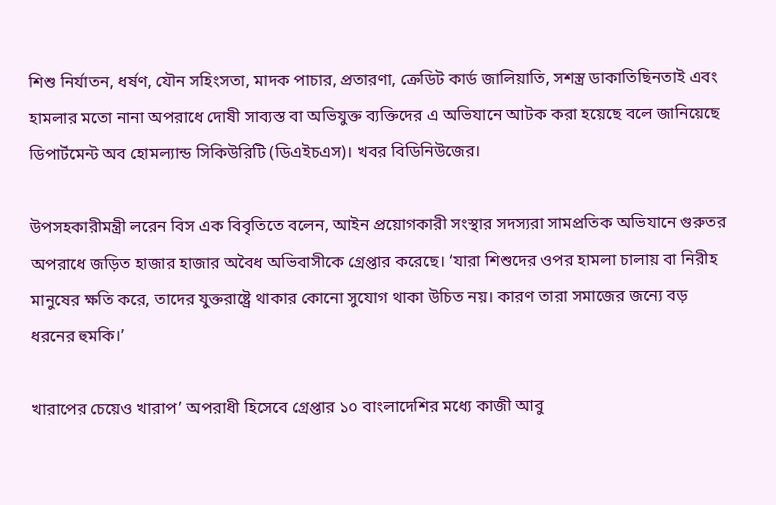শিশু নির্যাতন, ধর্ষণ, যৌন সহিংসতা, মাদক পাচার, প্রতারণা, ক্রেডিট কার্ড জালিয়াতি, সশস্ত্র ডাকাতিছিনতাই এবং হামলার মতো নানা অপরাধে দোষী সাব্যস্ত বা অভিযুক্ত ব্যক্তিদের এ অভিযানে আটক করা হয়েছে বলে জানিয়েছে ডিপার্টমেন্ট অব হোমল্যান্ড সিকিউরিটি (ডিএইচএস)। খবর বিডিনিউজের।

উপসহকারীমন্ত্রী লরেন বিস এক বিবৃতিতে বলেন, আইন প্রয়োগকারী সংস্থার সদস্যরা সামপ্রতিক অভিযানে গুরুতর অপরাধে জড়িত হাজার হাজার অবৈধ অভিবাসীকে গ্রেপ্তার করেছে। ‘যারা শিশুদের ওপর হামলা চালায় বা নিরীহ মানুষের ক্ষতি করে, তাদের যুক্তরাষ্ট্রে থাকার কোনো সুযোগ থাকা উচিত নয়। কারণ তারা সমাজের জন্যে বড় ধরনের হুমকি।’

খারাপের চেয়েও খারাপ’ অপরাধী হিসেবে গ্রেপ্তার ১০ বাংলাদেশির মধ্যে কাজী আবু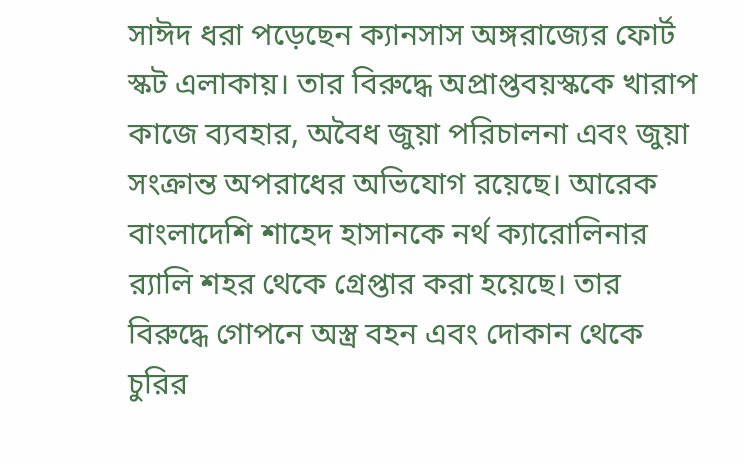সাঈদ ধরা পড়েছেন ক্যানসাস অঙ্গরাজ্যের ফোর্ট স্কট এলাকায়। তার বিরুদ্ধে অপ্রাপ্তবয়স্ককে খারাপ কাজে ব্যবহার, অবৈধ জুয়া পরিচালনা এবং জুয়া সংক্রান্ত অপরাধের অভিযোগ রয়েছে। আরেক বাংলাদেশি শাহেদ হাসানকে নর্থ ক্যারোলিনার র‌্যালি শহর থেকে গ্রেপ্তার করা হয়েছে। তার বিরুদ্ধে গোপনে অস্ত্র বহন এবং দোকান থেকে চুরির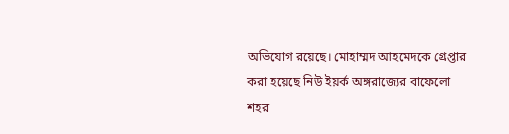অভিযোগ রয়েছে। মোহাম্মদ আহমেদকে গ্রেপ্তার করা হয়েছে নিউ ইয়র্ক অঙ্গরাজ্যের বাফেলো শহর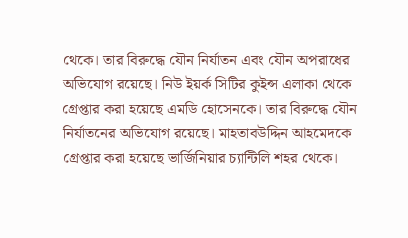থেকে। তার বিরুদ্ধে যৌন নির্যাতন এবং যৌন অপরাধের অভিযোগ রয়েছে। নিউ ইয়র্ক সিটির কুইন্স এলাকা থেকে গ্রেপ্তার করা হয়েছে এমডি হোসেনকে। তার বিরুদ্ধে যৌন নির্যাতনের অভিযোগ রয়েছে। মাহতাবউদ্দিন আহমেদকে গ্রেপ্তার করা হয়েছে ভার্জিনিয়ার চ্যান্টিলি শহর থেকে।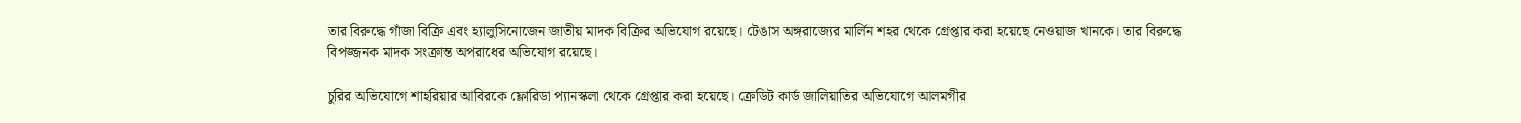তার বিরুদ্ধে গাঁজা বিক্রি এবং হ্যালুসিনোজেন জাতীয় মাদক বিক্রির অভিযোগ রয়েছে। টেঙাস অঙ্গরাজ্যের মার্লিন শহর থেকে গ্রেপ্তার করা হয়েছে নেওয়াজ খানকে। তার বিরুদ্ধে বিপজ্জনক মাদক সংক্রান্ত অপরাধের অভিযোগ রয়েছে।

চুরির অভিযোগে শাহরিয়ার আবিরকে ফ্লোরিডা প্যানস্কলা থেকে গ্রেপ্তার করা হয়েছে। ক্রেডিট কার্ড জালিয়াতির অভিযোগে আলমগীর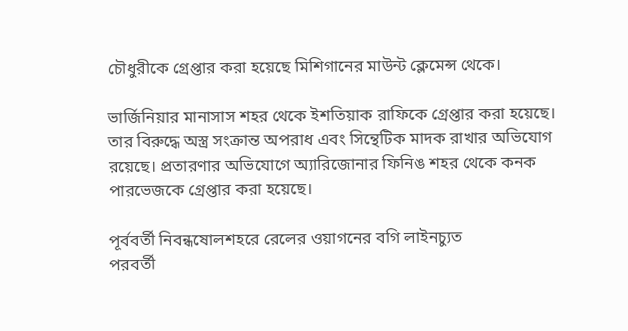চৌধুরীকে গ্রেপ্তার করা হয়েছে মিশিগানের মাউন্ট ক্লেমেন্স থেকে।

ভার্জিনিয়ার মানাসাস শহর থেকে ইশতিয়াক রাফিকে গ্রেপ্তার করা হয়েছে। তার বিরুদ্ধে অস্ত্র সংক্রান্ত অপরাধ এবং সিন্থেটিক মাদক রাখার অভিযোগ রয়েছে। প্রতারণার অভিযোগে অ্যারিজোনার ফিনিঙ শহর থেকে কনক পারভেজকে গ্রেপ্তার করা হয়েছে।

পূর্ববর্তী নিবন্ধষোলশহরে রেলের ওয়াগনের বগি লাইনচ্যুত
পরবর্তী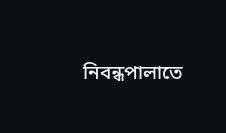নিবন্ধপালাতে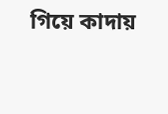গিয়ে কাদায়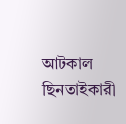আটকাল ছিনতাইকারী